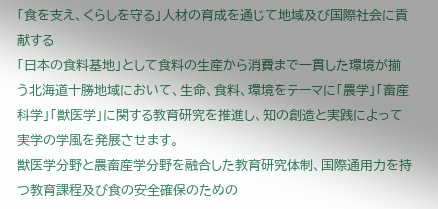「食を支え、くらしを守る」人材の育成を通じて地域及び国際社会に貢献する
「日本の食料基地」として食料の生産から消費まで一貫した環境が揃う北海道十勝地域において、生命、食料、環境をテーマに「農学」「畜産科学」「獣医学」に関する教育研究を推進し、知の創造と実践によって実学の学風を発展させます。
獣医学分野と農畜産学分野を融合した教育研究体制、国際通用力を持つ教育課程及び食の安全確保のための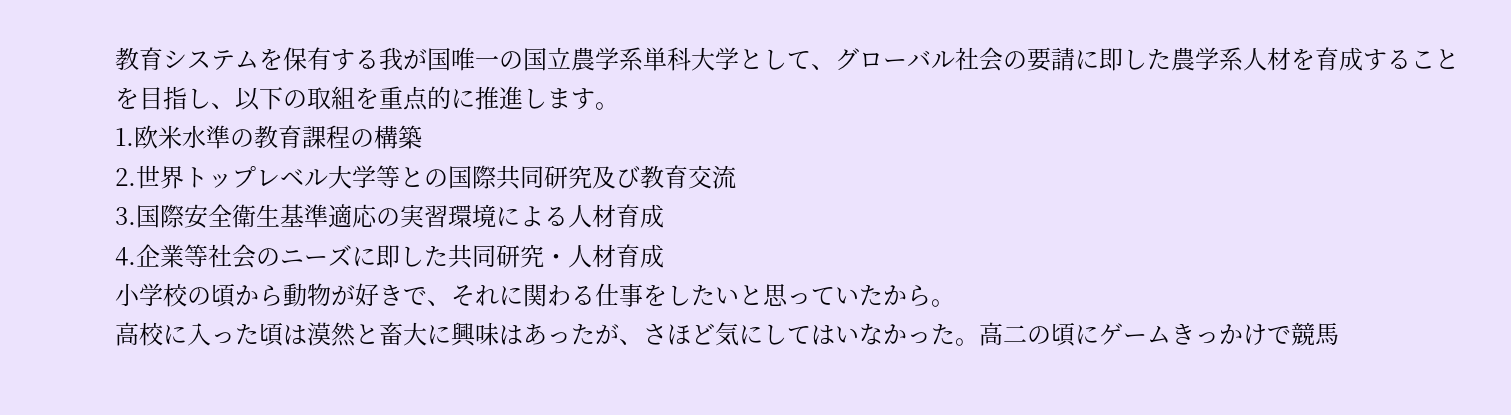教育システムを保有する我が国唯一の国立農学系単科大学として、グローバル社会の要請に即した農学系人材を育成することを目指し、以下の取組を重点的に推進します。
1.欧米水準の教育課程の構築
2.世界トップレベル大学等との国際共同研究及び教育交流
3.国際安全衛生基準適応の実習環境による人材育成
4.企業等社会のニーズに即した共同研究・人材育成
小学校の頃から動物が好きで、それに関わる仕事をしたいと思っていたから。
高校に入った頃は漠然と畜大に興味はあったが、さほど気にしてはいなかった。高二の頃にゲームきっかけで競馬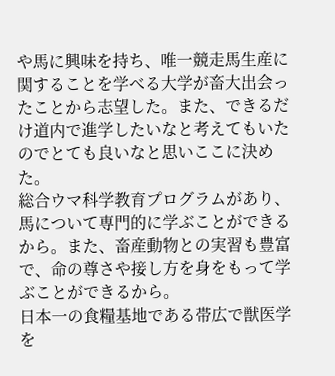や馬に興味を持ち、唯一競走馬生産に関することを学べる大学が畜大出会ったことから志望した。また、できるだけ道内で進学したいなと考えてもいたのでとても良いなと思いここに決めた。
総合ウマ科学教育プログラムがあり、馬について専門的に学ぶことができるから。また、畜産動物との実習も豊富で、命の尊さや接し方を身をもって学ぶことができるから。
日本一の食糧基地である帯広で獣医学を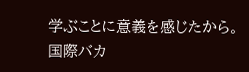学ぶことに意義を感じたから。
国際バカ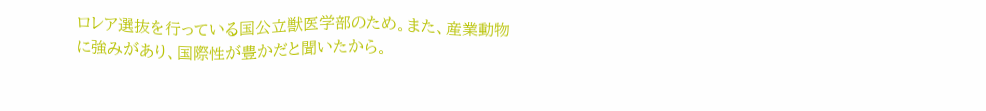ロレア選抜を行っている国公立獣医学部のため。また、産業動物に強みがあり、国際性が豊かだと聞いたから。